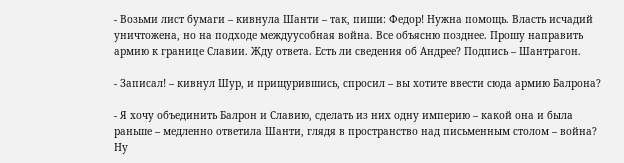- Возьми лист бумаги – кивнула Шанти – так, пиши: Федор! Нужна помощь. Власть исчадий уничтожена, но на подходе междуусобная война. Все объясню позднее. Прошу направить армию к границе Славии. Жду ответа. Есть ли сведения об Андрее? Подпись – Шантрагон.

- Записал! – кивнул Шур, и прищурившись, спросил – вы хотите ввести сюда армию Балрона?

- Я хочу объединить Балрон и Славию, сделать из них одну империю – какой она и была раньше – медленно ответила Шанти, глядя в пространство над письменным столом – война? Ну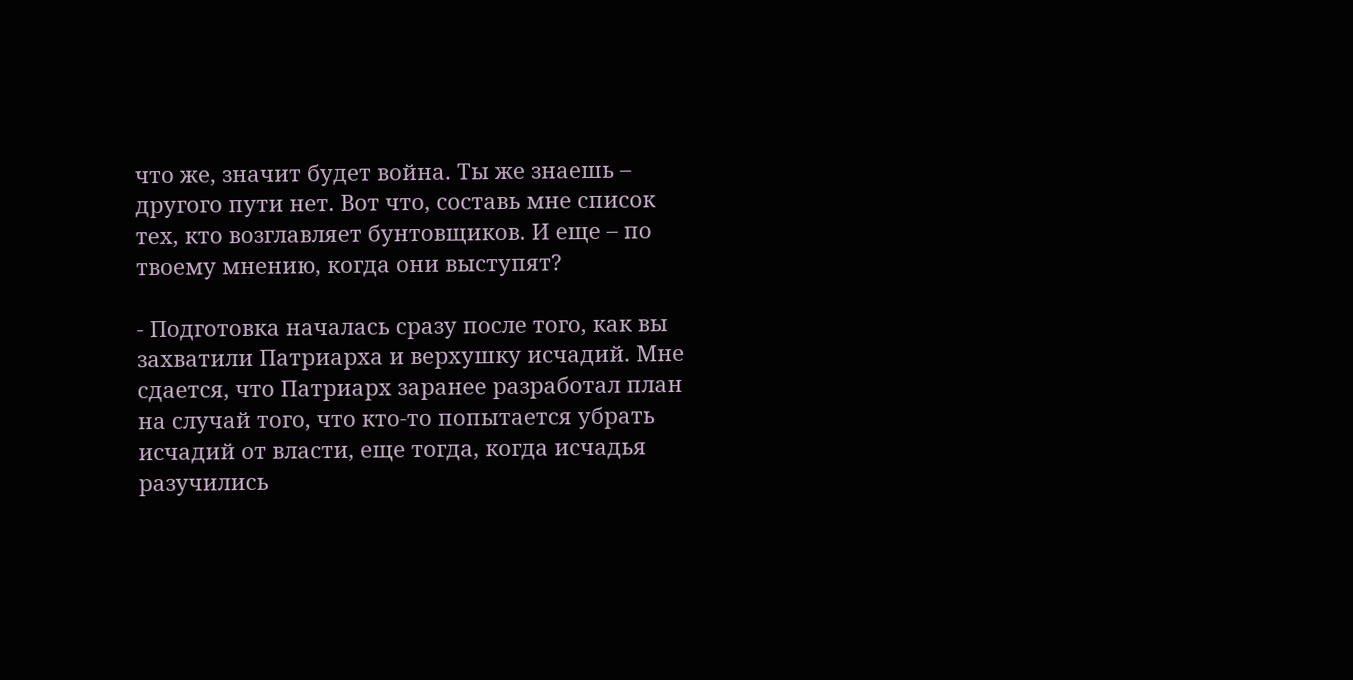что же, значит будет война. Ты же знаешь – другого пути нет. Вот что, составь мне список тех, кто возглавляет бунтовщиков. И еще – по твоему мнению, когда они выступят?

- Подготовка началась сразу после того, как вы захватили Патриарха и верхушку исчадий. Мне сдается, что Патриарх заранее разработал план на случай того, что кто-то попытается убрать исчадий от власти, еще тогда, когда исчадья разучились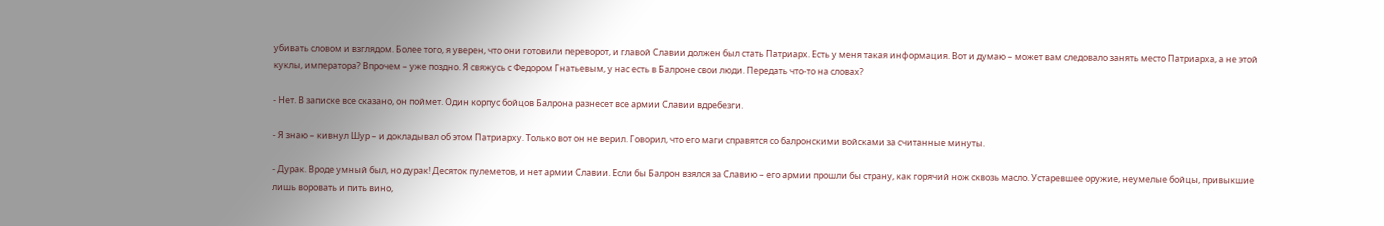убивать словом и взглядом. Более того, я уверен, что они готовили переворот, и главой Славии должен был стать Патриарх. Есть у меня такая информация. Вот и думаю – может вам следовало занять место Патриарха, а не этой куклы, императора? Впрочем – уже поздно. Я свяжусь с Федором Гнатьевым, у нас есть в Балроне свои люди. Передать что-то на словах?

- Нет. В записке все сказано, он поймет. Один корпус бойцов Балрона разнесет все армии Славии вдребезги.

- Я знаю – кивнул Шур – и докладывал об этом Патриарху. Только вот он не верил. Говорил, что его маги справятся со балронскими войсками за считанные минуты.

- Дурак. Вроде умный был, но дурак! Десяток пулеметов, и нет армии Славии. Если бы Балрон взялся за Славию – его армии прошли бы страну, как горячий нож сквозь масло. Устаревшее оружие, неумелые бойцы, привыкшие лишь воровать и пить вино,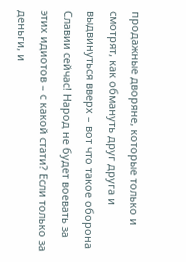продажные дворяне, которые только и смотрят, как обмануть друг друга и выдвинуться вверх – вот что такое оборона Славии сейчас! Народ не будет воевать за этих идиотов – с какой стати? Если только за деньги, и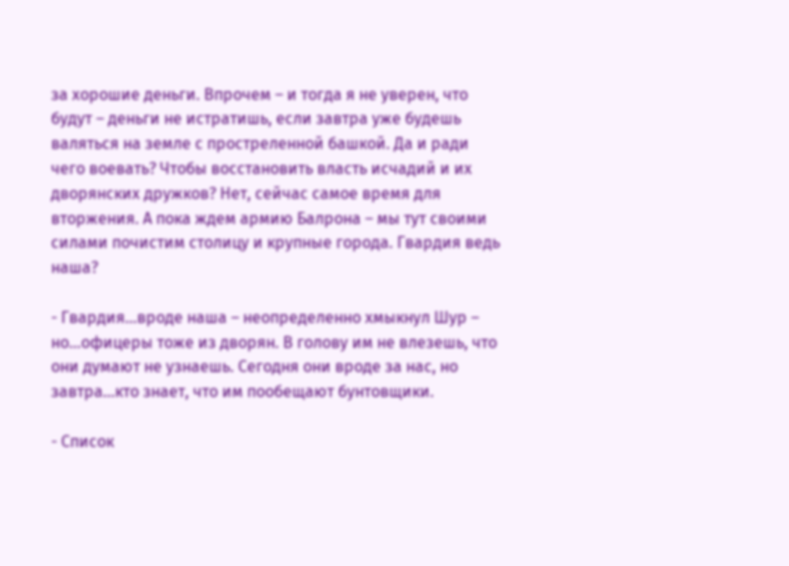за хорошие деньги. Впрочем – и тогда я не уверен, что будут – деньги не истратишь, если завтра уже будешь валяться на земле с простреленной башкой. Да и ради чего воевать? Чтобы восстановить власть исчадий и их дворянских дружков? Нет, сейчас самое время для вторжения. А пока ждем армию Балрона – мы тут своими силами почистим столицу и крупные города. Гвардия ведь наша?

- Гвардия...вроде наша – неопределенно хмыкнул Шур – но...офицеры тоже из дворян. В голову им не влезешь, что они думают не узнаешь. Сегодня они вроде за нас, но завтра...кто знает, что им пообещают бунтовщики.

- Список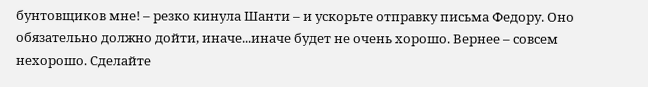бунтовщиков мне! – резко кинула Шанти – и ускорьте отправку письма Федору. Оно обязательно должно дойти, иначе...иначе будет не очень хорошо. Вернее – совсем нехорошо. Сделайте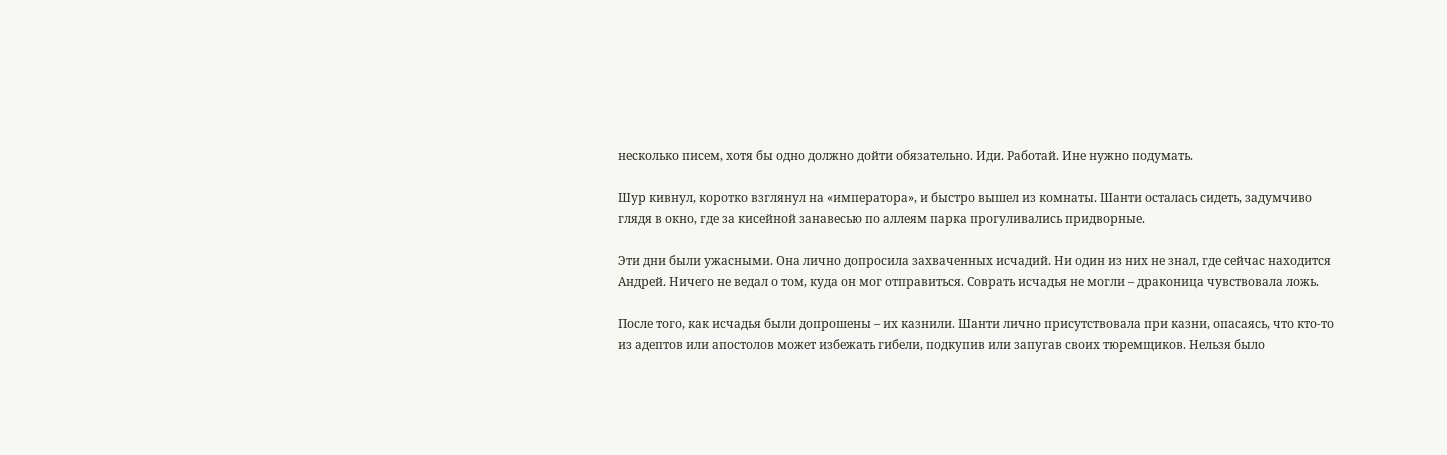несколько писем, хотя бы одно должно дойти обязательно. Иди. Работай. Ине нужно подумать.

Шур кивнул, коротко взглянул на «императора», и быстро вышел из комнаты. Шанти осталась сидеть, задумчиво глядя в окно, где за кисейной занавесью по аллеям парка прогуливались придворные.

Эти дни были ужасными. Она лично допросила захваченных исчадий. Ни один из них не знал, где сейчас находится Андрей. Ничего не ведал о том, куда он мог отправиться. Соврать исчадья не могли – драконица чувствовала ложь.

После того, как исчадья были допрошены – их казнили. Шанти лично присутствовала при казни, опасаясь, что кто-то из адептов или апостолов может избежать гибели, подкупив или запугав своих тюремщиков. Нельзя было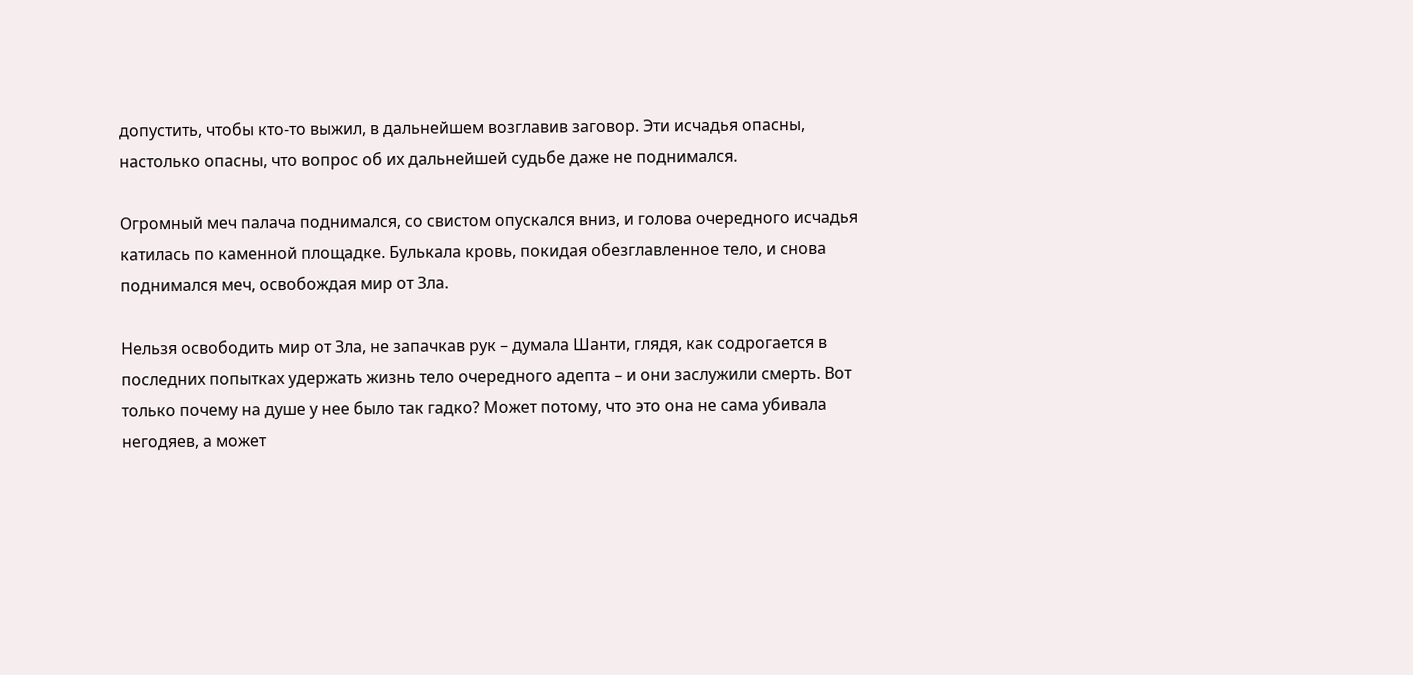допустить, чтобы кто-то выжил, в дальнейшем возглавив заговор. Эти исчадья опасны, настолько опасны, что вопрос об их дальнейшей судьбе даже не поднимался.

Огромный меч палача поднимался, со свистом опускался вниз, и голова очередного исчадья катилась по каменной площадке. Булькала кровь, покидая обезглавленное тело, и снова поднимался меч, освобождая мир от Зла.

Нельзя освободить мир от Зла, не запачкав рук – думала Шанти, глядя, как содрогается в последних попытках удержать жизнь тело очередного адепта – и они заслужили смерть. Вот только почему на душе у нее было так гадко? Может потому, что это она не сама убивала негодяев, а может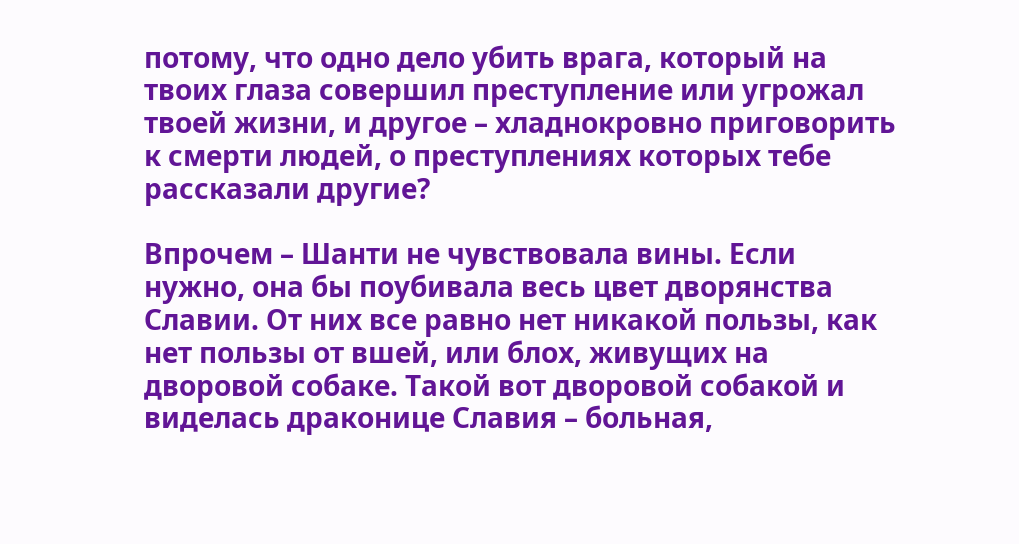потому, что одно дело убить врага, который на твоих глаза совершил преступление или угрожал твоей жизни, и другое – хладнокровно приговорить к смерти людей, о преступлениях которых тебе рассказали другие?

Впрочем – Шанти не чувствовала вины. Если нужно, она бы поубивала весь цвет дворянства Славии. От них все равно нет никакой пользы, как нет пользы от вшей, или блох, живущих на дворовой собаке. Такой вот дворовой собакой и виделась драконице Славия – больная,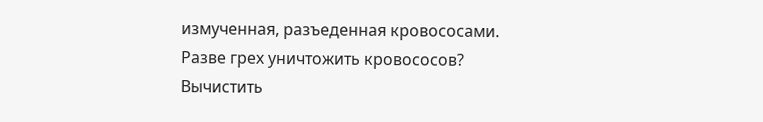измученная, разъеденная кровососами. Разве грех уничтожить кровососов? Вычистить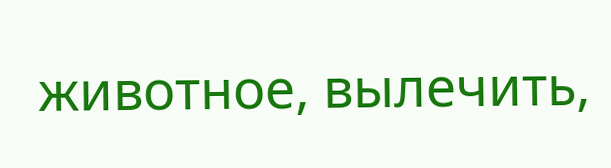животное, вылечить,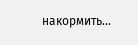накормить...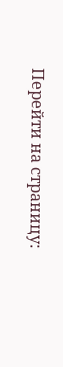Перейти на страницу: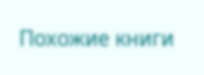Похожие книги